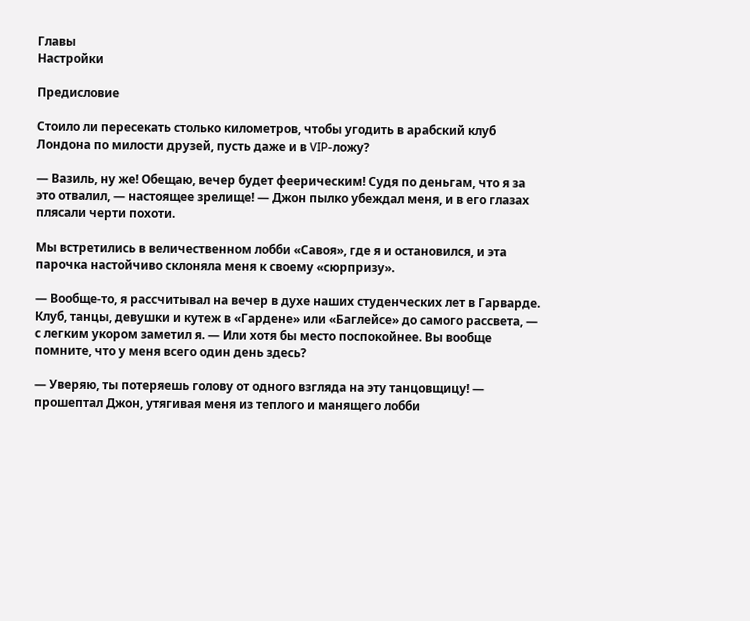Главы
Настройки

Предисловие

Стоило ли пересекать столько километров, чтобы угодить в арабский клуб Лондона по милости друзей, пусть даже и в VIP-ложу?

— Вазиль, ну же! Обещаю, вечер будет феерическим! Судя по деньгам, что я за это отвалил, — настоящее зрелище! — Джон пылко убеждал меня, и в его глазах плясали черти похоти.

Мы встретились в величественном лобби «Савоя», где я и остановился, и эта парочка настойчиво склоняла меня к своему «сюрпризу».

— Вообще-то, я рассчитывал на вечер в духе наших студенческих лет в Гарварде. Клуб, танцы, девушки и кутеж в «Гардене» или «Баглейсе» до самого рассвета, — с легким укором заметил я. — Или хотя бы место поспокойнее. Вы вообще помните, что у меня всего один день здесь?

— Уверяю, ты потеряешь голову от одного взгляда на эту танцовщицу! — прошептал Джон, утягивая меня из теплого и манящего лобби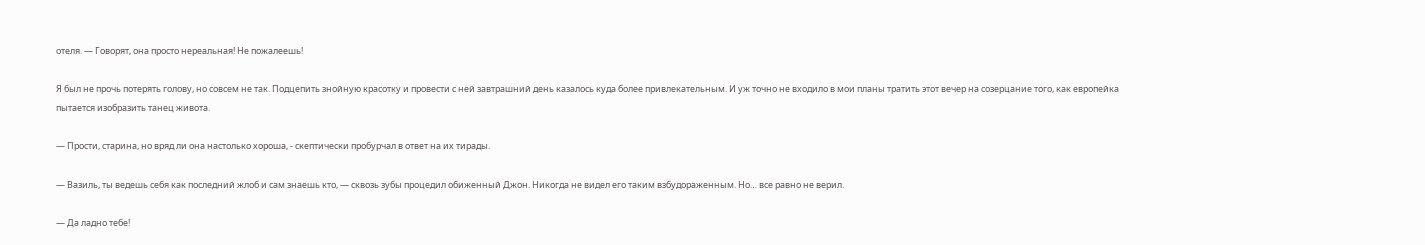отеля. — Говорят, она просто нереальная! Не пожалеешь!

Я был не прочь потерять голову, но совсем не так. Подцепить знойную красотку и провести с ней завтрашний день казалось куда более привлекательным. И уж точно не входило в мои планы тратить этот вечер на созерцание того, как европейка пытается изобразить танец живота.

— Прости, старина, но вряд ли она настолько хороша, - скептически пробурчал в ответ на их тирады.

— Вазиль, ты ведешь себя как последний жлоб и сам знаешь кто, — сквозь зубы процедил обиженный Джон. Никогда не видел его таким взбудораженным. Но… все равно не верил.

— Да ладно тебе!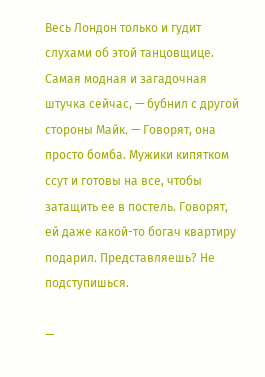Весь Лондон только и гудит слухами об этой танцовщице. Самая модная и загадочная штучка сейчас, — бубнил с другой стороны Майк. — Говорят, она просто бомба. Мужики кипятком ссут и готовы на все, чтобы затащить ее в постель. Говорят, ей даже какой-то богач квартиру подарил. Представляешь? Не подступишься.

—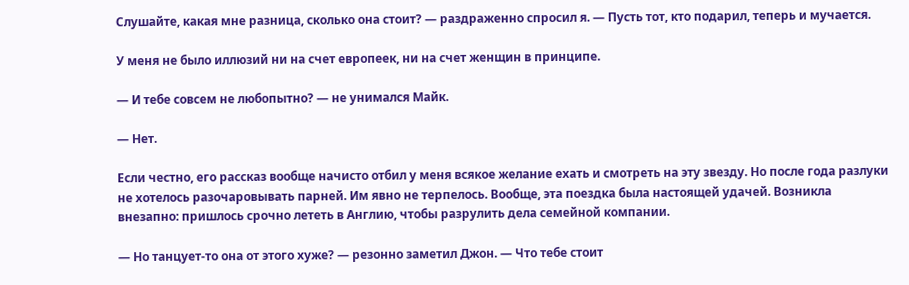Слушайте, какая мне разница, сколько она стоит? — раздраженно спросил я. — Пусть тот, кто подарил, теперь и мучается.

У меня не было иллюзий ни на счет европеек, ни на счет женщин в принципе.

— И тебе совсем не любопытно? — не унимался Майк.

— Нет.

Если честно, его рассказ вообще начисто отбил у меня всякое желание ехать и смотреть на эту звезду. Но после года разлуки не хотелось разочаровывать парней. Им явно не терпелось. Вообще, эта поездка была настоящей удачей. Возникла внезапно: пришлось срочно лететь в Англию, чтобы разрулить дела семейной компании.

— Но танцует-то она от этого хуже? — резонно заметил Джон. — Что тебе стоит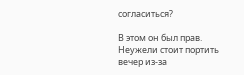согласиться?

В этом он был прав. Неужели стоит портить вечер из-за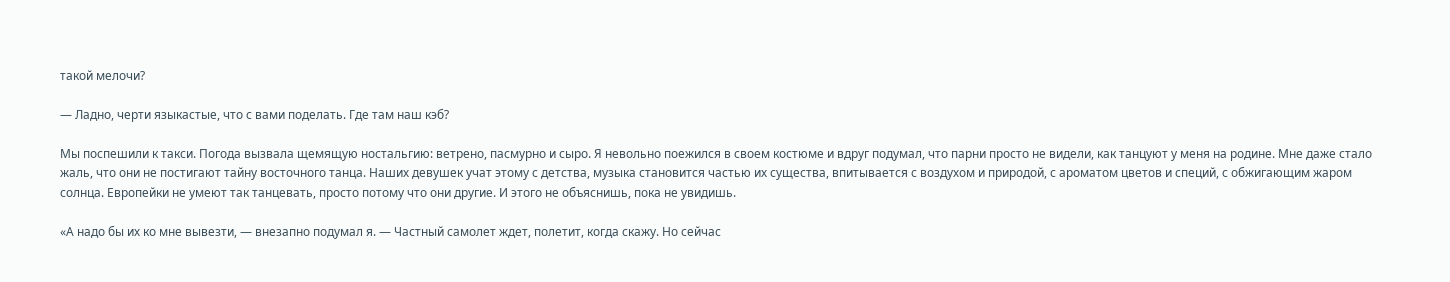такой мелочи?

— Ладно, черти языкастые, что с вами поделать. Где там наш кэб?

Мы поспешили к такси. Погода вызвала щемящую ностальгию: ветрено, пасмурно и сыро. Я невольно поежился в своем костюме и вдруг подумал, что парни просто не видели, как танцуют у меня на родине. Мне даже стало жаль, что они не постигают тайну восточного танца. Наших девушек учат этому с детства, музыка становится частью их существа, впитывается с воздухом и природой, с ароматом цветов и специй, с обжигающим жаром солнца. Европейки не умеют так танцевать, просто потому что они другие. И этого не объяснишь, пока не увидишь.

«А надо бы их ко мне вывезти, — внезапно подумал я. — Частный самолет ждет, полетит, когда скажу. Но сейчас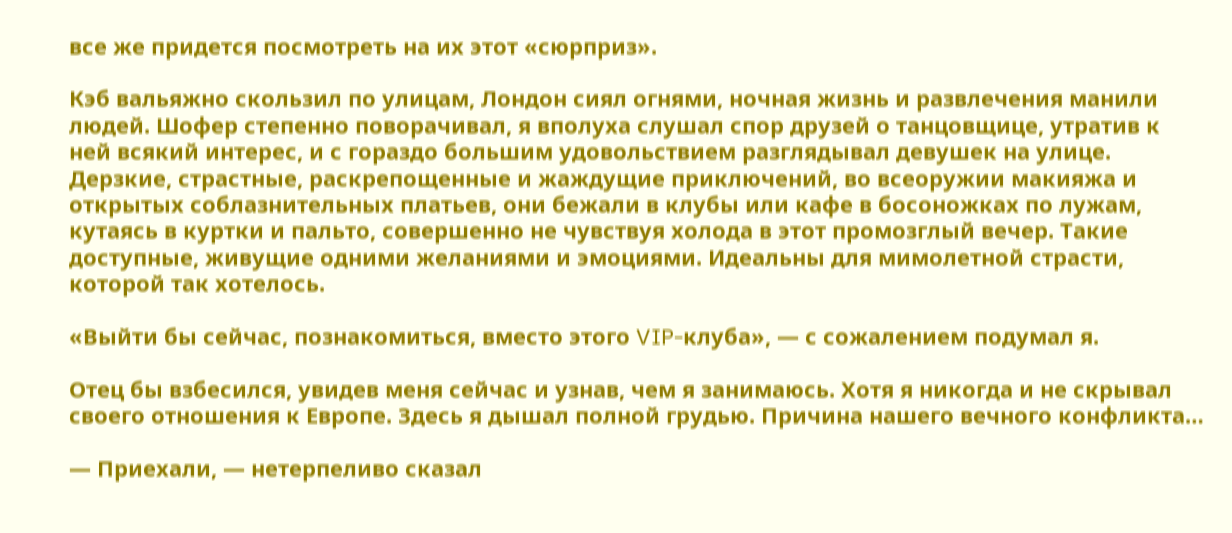все же придется посмотреть на их этот «сюрприз».

Кэб вальяжно скользил по улицам, Лондон сиял огнями, ночная жизнь и развлечения манили людей. Шофер степенно поворачивал, я вполуха слушал спор друзей о танцовщице, утратив к ней всякий интерес, и с гораздо большим удовольствием разглядывал девушек на улице. Дерзкие, страстные, раскрепощенные и жаждущие приключений, во всеоружии макияжа и открытых соблазнительных платьев, они бежали в клубы или кафе в босоножках по лужам, кутаясь в куртки и пальто, совершенно не чувствуя холода в этот промозглый вечер. Такие доступные, живущие одними желаниями и эмоциями. Идеальны для мимолетной страсти, которой так хотелось.

«Выйти бы сейчас, познакомиться, вместо этого VIP-клуба», — с сожалением подумал я.

Отец бы взбесился, увидев меня сейчас и узнав, чем я занимаюсь. Хотя я никогда и не скрывал своего отношения к Европе. Здесь я дышал полной грудью. Причина нашего вечного конфликта…

— Приехали, — нетерпеливо сказал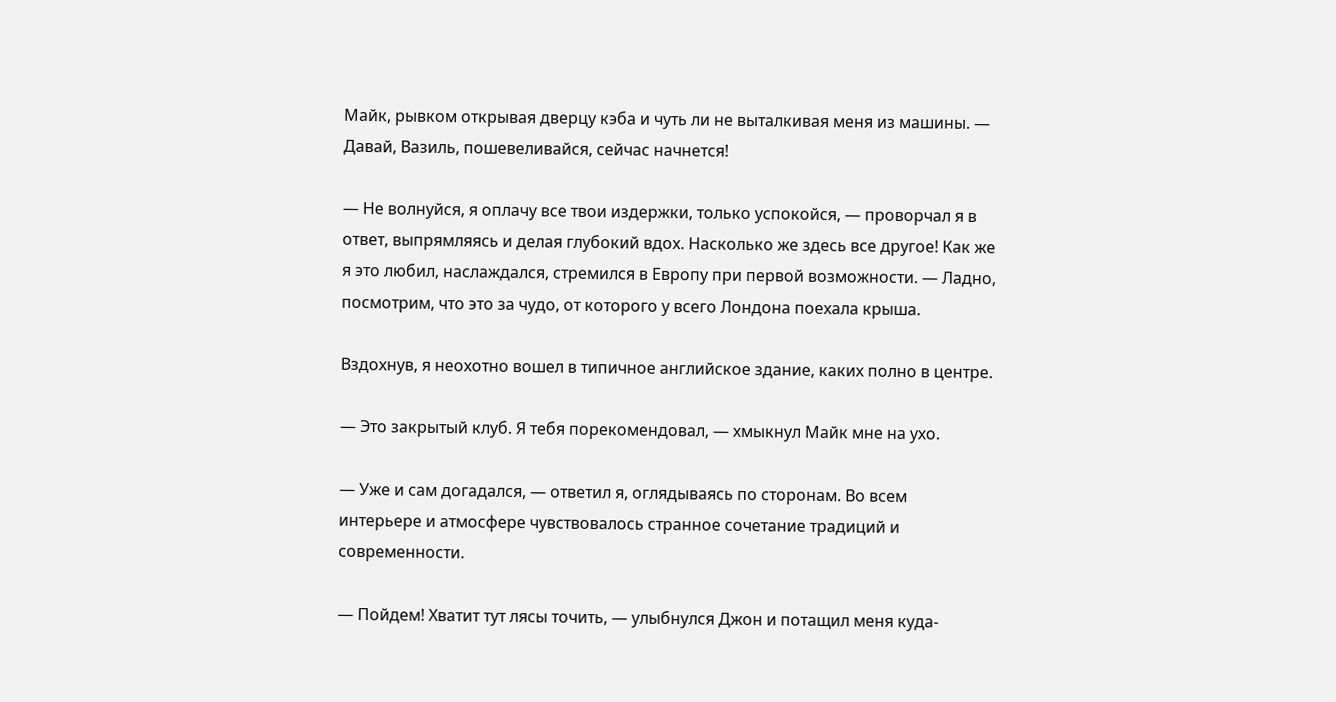Майк, рывком открывая дверцу кэба и чуть ли не выталкивая меня из машины. — Давай, Вазиль, пошевеливайся, сейчас начнется!

— Не волнуйся, я оплачу все твои издержки, только успокойся, — проворчал я в ответ, выпрямляясь и делая глубокий вдох. Насколько же здесь все другое! Как же я это любил, наслаждался, стремился в Европу при первой возможности. — Ладно, посмотрим, что это за чудо, от которого у всего Лондона поехала крыша.

Вздохнув, я неохотно вошел в типичное английское здание, каких полно в центре.

— Это закрытый клуб. Я тебя порекомендовал, — хмыкнул Майк мне на ухо.

— Уже и сам догадался, — ответил я, оглядываясь по сторонам. Во всем интерьере и атмосфере чувствовалось странное сочетание традиций и современности.

— Пойдем! Хватит тут лясы точить, — улыбнулся Джон и потащил меня куда-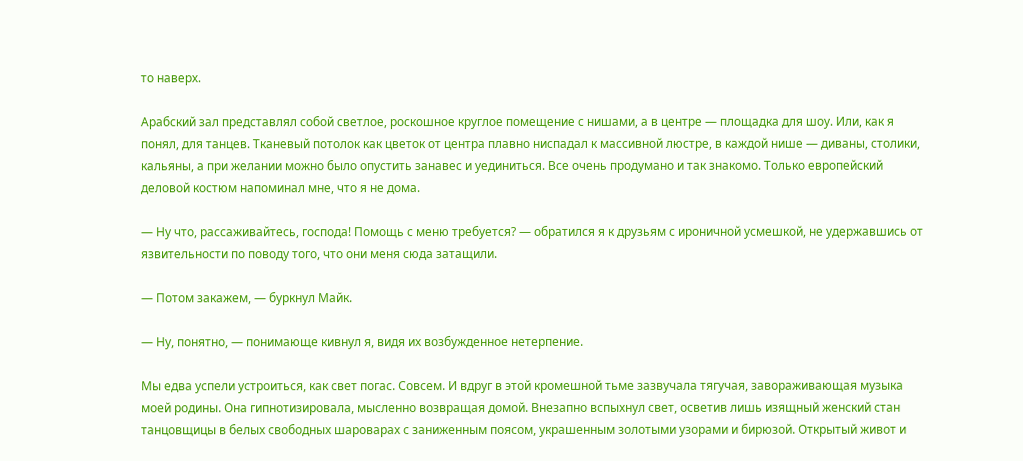то наверх.

Арабский зал представлял собой светлое, роскошное круглое помещение с нишами, а в центре — площадка для шоу. Или, как я понял, для танцев. Тканевый потолок как цветок от центра плавно ниспадал к массивной люстре, в каждой нише — диваны, столики, кальяны, а при желании можно было опустить занавес и уединиться. Все очень продумано и так знакомо. Только европейский деловой костюм напоминал мне, что я не дома.

— Ну что, рассаживайтесь, господа! Помощь с меню требуется? — обратился я к друзьям с ироничной усмешкой, не удержавшись от язвительности по поводу того, что они меня сюда затащили.

— Потом закажем, — буркнул Майк.

— Ну, понятно, — понимающе кивнул я, видя их возбужденное нетерпение.

Мы едва успели устроиться, как свет погас. Совсем. И вдруг в этой кромешной тьме зазвучала тягучая, завораживающая музыка моей родины. Она гипнотизировала, мысленно возвращая домой. Внезапно вспыхнул свет, осветив лишь изящный женский стан танцовщицы в белых свободных шароварах с заниженным поясом, украшенным золотыми узорами и бирюзой. Открытый живот и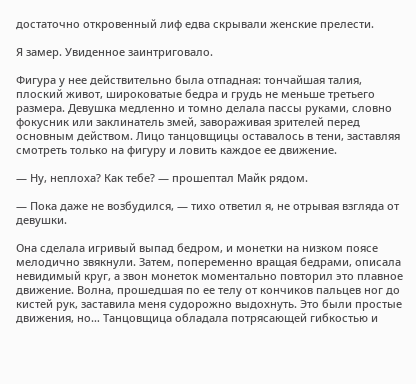достаточно откровенный лиф едва скрывали женские прелести.

Я замер. Увиденное заинтриговало.

Фигура у нее действительно была отпадная: тончайшая талия, плоский живот, широковатые бедра и грудь не меньше третьего размера. Девушка медленно и томно делала пассы руками, словно фокусник или заклинатель змей, завораживая зрителей перед основным действом. Лицо танцовщицы оставалось в тени, заставляя смотреть только на фигуру и ловить каждое ее движение.

— Ну, неплоха? Как тебе? — прошептал Майк рядом.

— Пока даже не возбудился, — тихо ответил я, не отрывая взгляда от девушки.

Она сделала игривый выпад бедром, и монетки на низком поясе мелодично звякнули. Затем, попеременно вращая бедрами, описала невидимый круг, а звон монеток моментально повторил это плавное движение. Волна, прошедшая по ее телу от кончиков пальцев ног до кистей рук, заставила меня судорожно выдохнуть. Это были простые движения, но… Танцовщица обладала потрясающей гибкостью и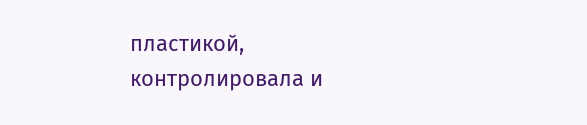пластикой, контролировала и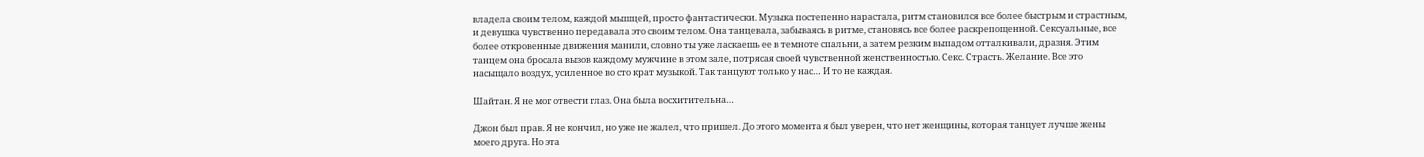владела своим телом, каждой мышцей, просто фантастически. Музыка постепенно нарастала, ритм становился все более быстрым и страстным, и девушка чувственно передавала это своим телом. Она танцевала, забываясь в ритме, становясь все более раскрепощенной. Сексуальные, все более откровенные движения манили, словно ты уже ласкаешь ее в темноте спальни, а затем резким выпадом отталкивали, дразня. Этим танцем она бросала вызов каждому мужчине в этом зале, потрясая своей чувственной женственностью. Секс. Страсть. Желание. Все это насыщало воздух, усиленное во сто крат музыкой. Так танцуют только у нас… И то не каждая.

Шайтан. Я не мог отвести глаз. Она была восхитительна…

Джон был прав. Я не кончил, но уже не жалел, что пришел. До этого момента я был уверен, что нет женщины, которая танцует лучше жены моего друга. Но эта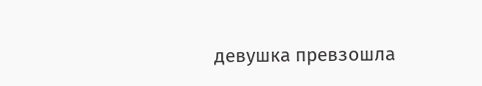девушка превзошла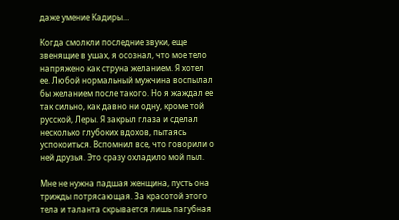даже умение Кадиры…

Когда смолкли последние звуки, еще звенящие в ушах, я осознал, что мое тело напряжено как струна желанием. Я хотел ее. Любой нормальный мужчина воспылал бы желанием после такого. Но я жаждал ее так сильно, как давно ни одну, кроме той русской, Леры. Я закрыл глаза и сделал несколько глубоких вдохов, пытаясь успокоиться. Вспомнил все, что говорили о ней друзья. Это сразу охладило мой пыл.

Мне не нужна падшая женщина, пусть она трижды потрясающая. За красотой этого тела и таланта скрывается лишь пагубная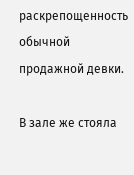раскрепощенность обычной продажной девки.

В зале же стояла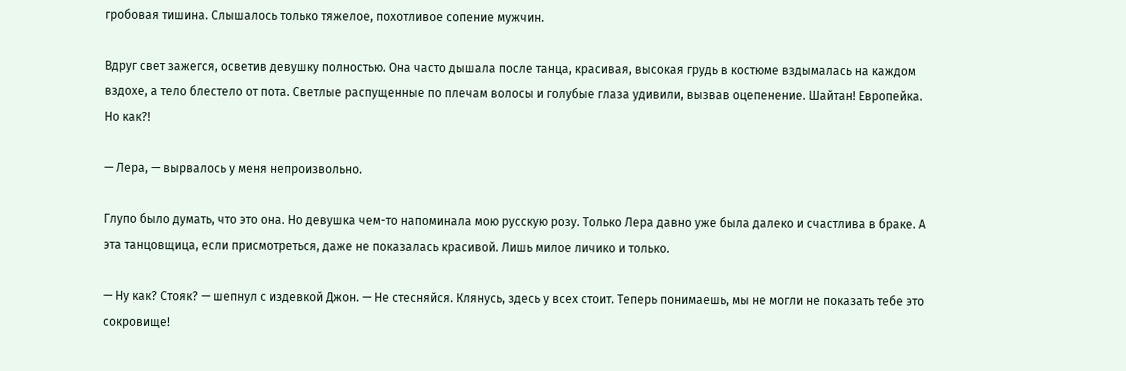гробовая тишина. Слышалось только тяжелое, похотливое сопение мужчин.

Вдруг свет зажегся, осветив девушку полностью. Она часто дышала после танца, красивая, высокая грудь в костюме вздымалась на каждом вздохе, а тело блестело от пота. Светлые распущенные по плечам волосы и голубые глаза удивили, вызвав оцепенение. Шайтан! Европейка. Но как?!

— Лера, — вырвалось у меня непроизвольно.

Глупо было думать, что это она. Но девушка чем-то напоминала мою русскую розу. Только Лера давно уже была далеко и счастлива в браке. А эта танцовщица, если присмотреться, даже не показалась красивой. Лишь милое личико и только.

— Ну как? Стояк? — шепнул с издевкой Джон. — Не стесняйся. Клянусь, здесь у всех стоит. Теперь понимаешь, мы не могли не показать тебе это сокровище!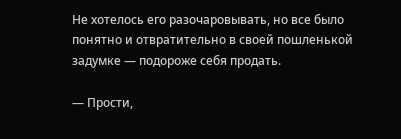Не хотелось его разочаровывать, но все было понятно и отвратительно в своей пошленькой задумке — подороже себя продать.

— Прости,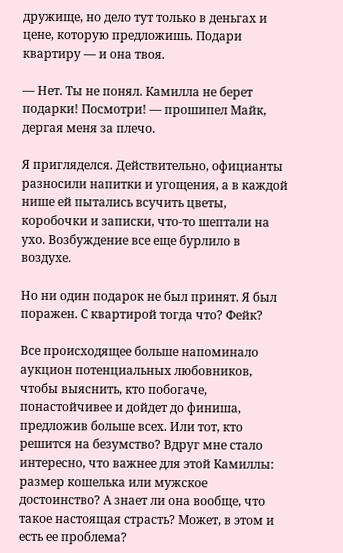дружище, но дело тут только в деньгах и цене, которую предложишь. Подари квартиру — и она твоя.

— Нет. Ты не понял. Камилла не берет подарки! Посмотри! — прошипел Майк, дергая меня за плечо.

Я пригляделся. Действительно, официанты разносили напитки и угощения, а в каждой нише ей пытались всучить цветы, коробочки и записки, что-то шептали на ухо. Возбуждение все еще бурлило в воздухе.

Но ни один подарок не был принят. Я был поражен. С квартирой тогда что? Фейк?

Все происходящее больше напоминало аукцион потенциальных любовников, чтобы выяснить, кто побогаче, понастойчивее и дойдет до финиша, предложив больше всех. Или тот, кто решится на безумство? Вдруг мне стало интересно, что важнее для этой Камиллы: размер кошелька или мужское достоинство? А знает ли она вообще, что такое настоящая страсть? Может, в этом и есть ее проблема?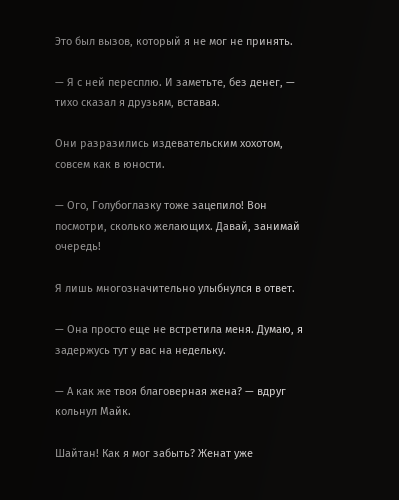Это был вызов, который я не мог не принять.

— Я с ней пересплю. И заметьте, без денег, — тихо сказал я друзьям, вставая.

Они разразились издевательским хохотом, совсем как в юности.

— Ого, Голубоглазку тоже зацепило! Вон посмотри, сколько желающих. Давай, занимай очередь!

Я лишь многозначительно улыбнулся в ответ.

— Она просто еще не встретила меня. Думаю, я задержусь тут у вас на недельку.

— А как же твоя благоверная жена? — вдруг кольнул Майк.

Шайтан! Как я мог забыть? Женат уже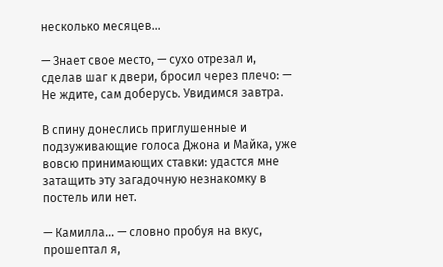несколько месяцев…

— Знает свое место, — сухо отрезал и, сделав шаг к двери, бросил через плечо: — Не ждите, сам доберусь. Увидимся завтра.

В спину донеслись приглушенные и подзуживающие голоса Джона и Майка, уже вовсю принимающих ставки: удастся мне затащить эту загадочную незнакомку в постель или нет.

— Камилла… — словно пробуя на вкус, прошептал я,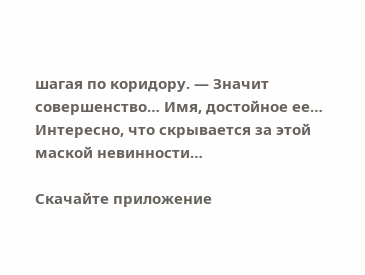шагая по коридору. — Значит совершенство… Имя, достойное ее… Интересно, что скрывается за этой маской невинности…

Скачайте приложение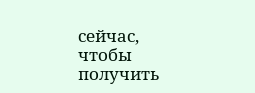сейчас, чтобы получить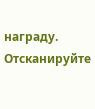награду.
Отсканируйте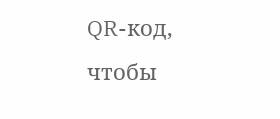QR-код, чтобы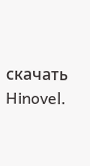скачать Hinovel.